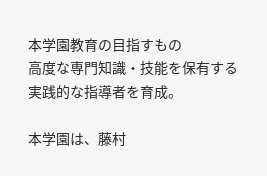本学園教育の目指すもの
高度な専門知識・技能を保有する実践的な指導者を育成。

本学園は、藤村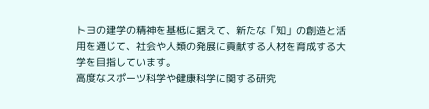トヨの建学の精神を基柢に据えて、新たな「知」の創造と活用を通じて、社会や人類の発展に貢献する人材を育成する大学を目指しています。
高度なスポーツ科学や健康科学に関する研究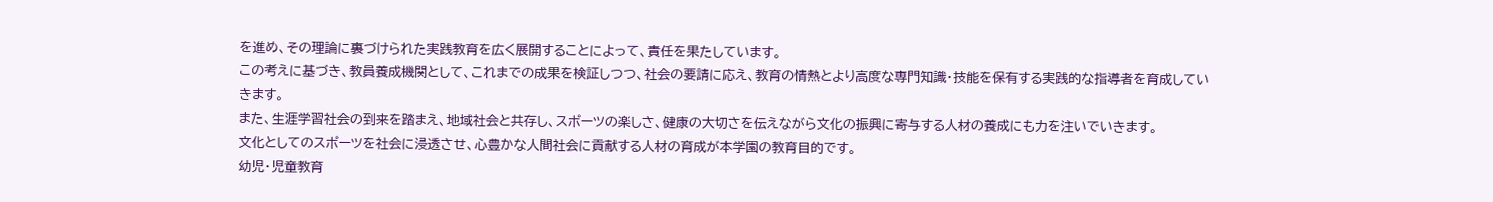を進め、その理論に裏づけられた実践教育を広く展開することによって、責任を果たしています。
この考えに基づき、教員養成機関として、これまでの成果を検証しつつ、社会の要請に応え、教育の情熱とより高度な専門知識・技能を保有する実践的な指導者を育成していきます。
また、生涯学習社会の到来を踏まえ、地域社会と共存し、スポーツの楽しさ、健康の大切さを伝えながら文化の振興に寄与する人材の養成にも力を注いでいきます。
文化としてのスポーツを社会に浸透させ、心豊かな人間社会に貢献する人材の育成が本学園の教育目的です。
幼児・児童教育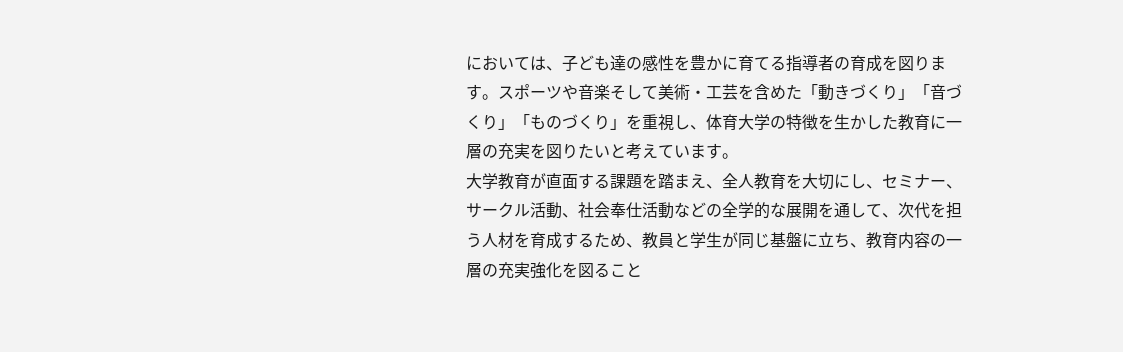においては、子ども達の感性を豊かに育てる指導者の育成を図ります。スポーツや音楽そして美術・工芸を含めた「動きづくり」「音づくり」「ものづくり」を重視し、体育大学の特徴を生かした教育に一層の充実を図りたいと考えています。
大学教育が直面する課題を踏まえ、全人教育を大切にし、セミナー、サークル活動、社会奉仕活動などの全学的な展開を通して、次代を担う人材を育成するため、教員と学生が同じ基盤に立ち、教育内容の一層の充実強化を図ること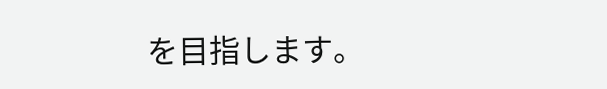を目指します。